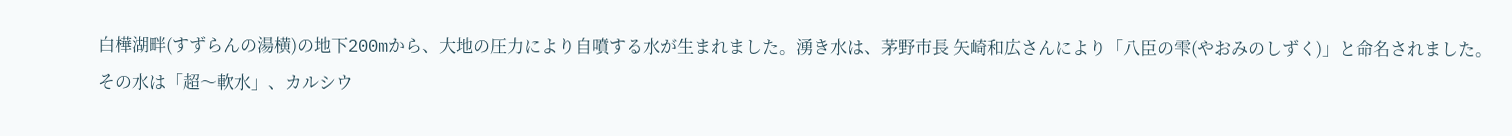白樺湖畔(すずらんの湯横)の地下200mから、大地の圧力により自噴する水が生まれました。湧き水は、茅野市長 矢崎和広さんにより「八臣の雫(やおみのしずく)」と命名されました。
その水は「超〜軟水」、カルシウ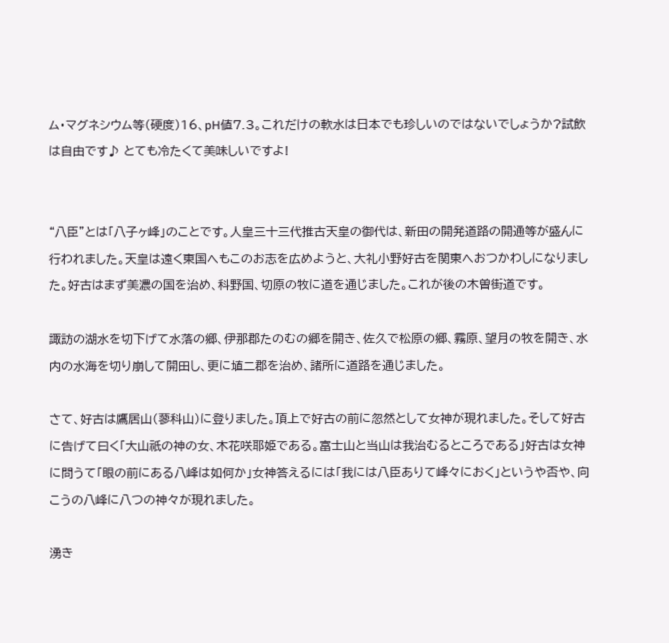ム・マグネシウム等(硬度)16、pH値7.3。これだけの軟水は日本でも珍しいのではないでしょうか?試飲は自由です♪ とても冷たくて美味しいですよ!


“八臣”とは「八子ヶ峰」のことです。人皇三十三代推古天皇の御代は、新田の開発道路の開通等が盛んに行われました。天皇は遠く東国へもこのお志を広めようと、大礼小野好古を関東へおつかわしになりました。好古はまず美濃の国を治め、科野国、切原の牧に道を通じました。これが後の木曽街道です。

諏訪の湖水を切下げて水落の郷、伊那郡たのむの郷を開き、佐久で松原の郷、霧原、望月の牧を開き、水内の水海を切り崩して開田し、更に埴二郡を治め、諸所に道路を通じました。

さて、好古は鷹居山(蓼科山)に登りました。頂上で好古の前に忽然として女神が現れました。そして好古に告げて曰く「大山祇の神の女、木花咲耶姫である。富士山と当山は我治むるところである」好古は女神に問うて「眼の前にある八峰は如何か」女神答えるには「我には八臣ありて峰々におく」というや否や、向こうの八峰に八つの神々が現れました。

湧き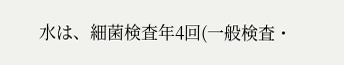水は、細菌検査年4回(一般検査・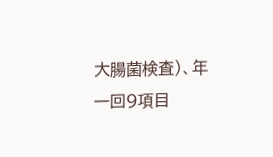大腸菌検査)、年一回9項目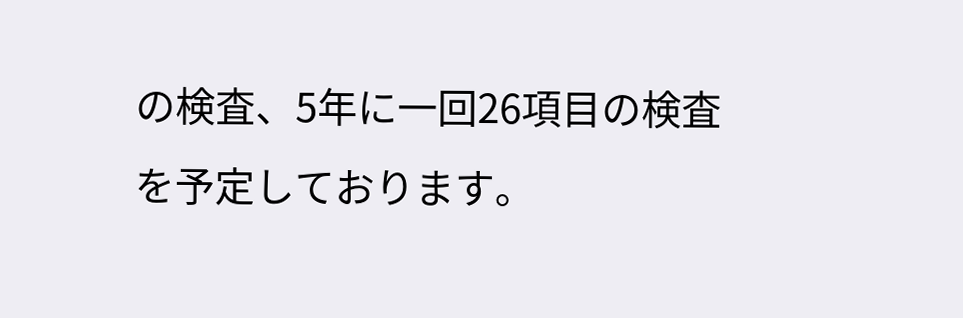の検査、5年に一回26項目の検査を予定しております。